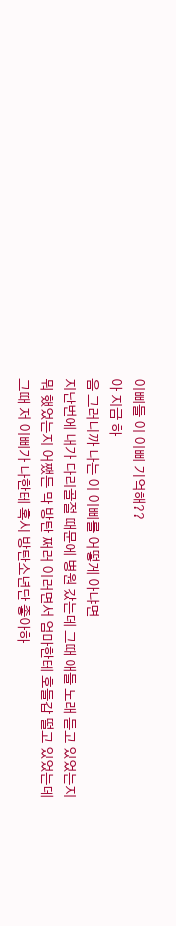이삐들 이 이삐 기억해??
아 지금 하
음 그러니까 나는 이 이삐를 어떻게 아냐면
지난번에 내가 다리골절 때문에 병원 갔는데 그때 애들 노래 듣고 있었는지
뭐 했었는지 어쨌든 막 방탄 쩌러 이러면서 엄마한테 호들갑 떨고 있었는데
그때 저 이삐가 나한테 혹시 방탄소년단 좋아하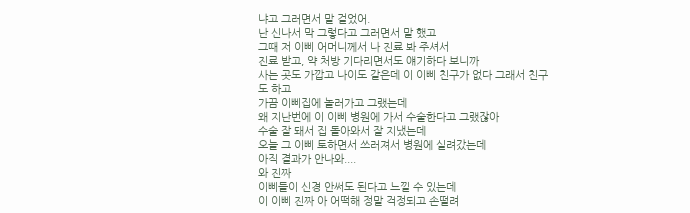냐고 그러면서 말 걸었어.
난 신나서 막 그렇다고 그러면서 말 했고
그때 저 이삐 어머니께서 나 진료 봐 주셔서
진료 받고, 약 처방 기다리면서도 얘기하다 보니까
사는 곳도 가깝고 나이도 같은데 이 이삐 친구가 없다 그래서 친구도 하고
가끔 이삐집에 놀러가고 그랬는데
왜 지난번에 이 이삐 병원에 가서 수술한다고 그랬잖아
수술 잘 돼서 집 돌아와서 잘 지냈는데
오늘 그 이삐 토하면서 쓰러져서 병원에 실려갔는데
아직 결과가 안나와....
와 진짜
이삐들이 신경 안써도 된다고 느낄 수 있는데
이 이삐 진짜 아 어떡해 정말 걱정되고 손떨려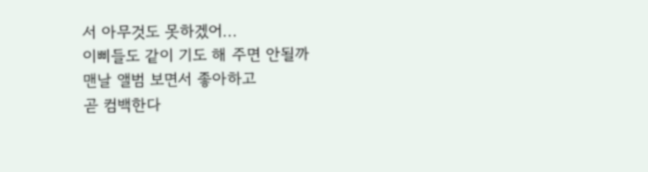서 아무것도 못하겠어...
이삐들도 같이 기도 해 주면 안될까
맨날 앨범 보면서 좋아하고
곧 컴백한다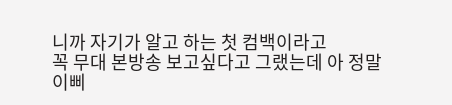니까 자기가 알고 하는 첫 컴백이라고
꼭 무대 본방송 보고싶다고 그랬는데 아 정말
이삐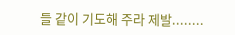들 같이 기도해 주라 제발........